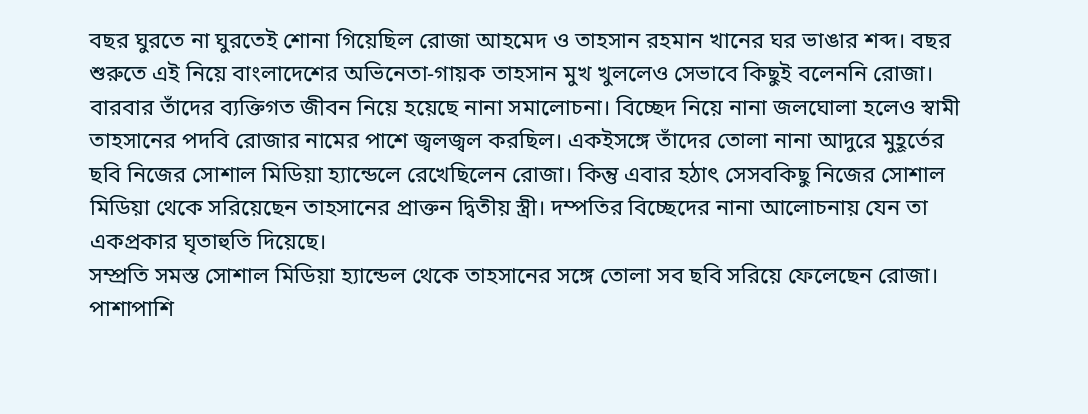বছর ঘুরতে না ঘুরতেই শোনা গিয়েছিল রোজা আহমেদ ও তাহসান রহমান খানের ঘর ভাঙার শব্দ। বছর শুরুতে এই নিয়ে বাংলাদেশের অভিনেতা-গায়ক তাহসান মুখ খুললেও সেভাবে কিছুই বলেননি রোজা। বারবার তাঁদের ব্যক্তিগত জীবন নিয়ে হয়েছে নানা সমালোচনা। বিচ্ছেদ নিয়ে নানা জলঘোলা হলেও স্বামী তাহসানের পদবি রোজার নামের পাশে জ্বলজ্বল করছিল। একইসঙ্গে তাঁদের তোলা নানা আদুরে মুহূর্তের ছবি নিজের সোশাল মিডিয়া হ্যান্ডেলে রেখেছিলেন রোজা। কিন্তু এবার হঠাৎ সেসবকিছু নিজের সোশাল মিডিয়া থেকে সরিয়েছেন তাহসানের প্রাক্তন দ্বিতীয় স্ত্রী। দম্পতির বিচ্ছেদের নানা আলোচনায় যেন তা একপ্রকার ঘৃতাহুতি দিয়েছে।
সম্প্রতি সমস্ত সোশাল মিডিয়া হ্যান্ডেল থেকে তাহসানের সঙ্গে তোলা সব ছবি সরিয়ে ফেলেছেন রোজা। পাশাপাশি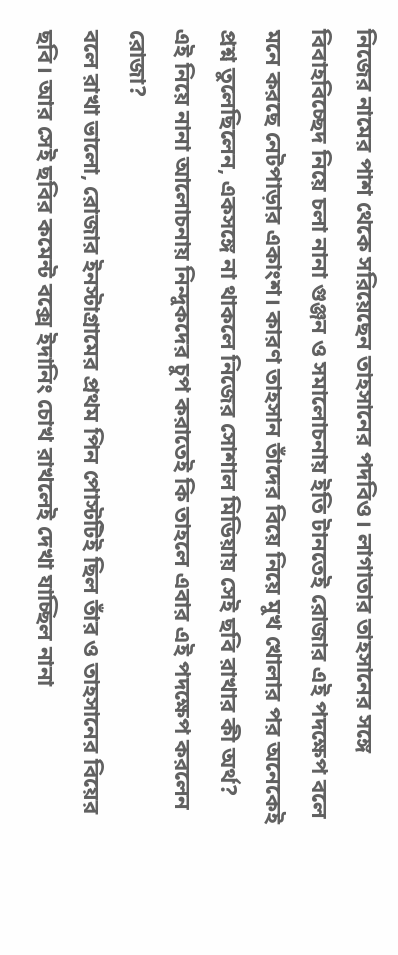নিজের নামের পাশ থেকে সরিয়েছেন তাহসানের পদবিও। লাগাতার তাহসানের সঙ্গে বিবাহবিচ্ছেদ নিয়ে চলা নানা গুঞ্জন ও সমালোচনায় ইতি টানতেই রোজার এই পদক্ষেপ বলে মনে করছে নেটপাড়ার একাংশ। কারণ তাহসান তাঁদের বিয়ে নিয়ে মুখ খোলার পর অনেকেই প্রশ্ন তুলেছিলেন, একসঙ্গে না থাকলে নিজের সোশাল মিডিয়ায় সেই ছবি রাখার কী অর্থ? এই নিয়ে নানা আলোচনায় নিন্দুকদের চুপ করাতেই কি তাহলে এবার এই পদক্ষেপ করলেন রোজা?
বলে রাখা ভালো, রোজার ইনস্টাগ্রামের প্রথম পিন পোস্টটিই ছিল তাঁর ও তাহসানের বিয়ের ছবি। আর সেই ছবির কমেন্ট বক্সে ইদানিং চোখ রাখলেই দেখা যাচ্ছিল নানা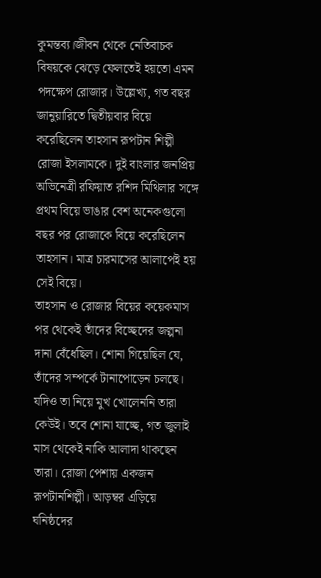কুমন্তব্য।জীবন থেকে নেতিবাচক বিষয়কে ঝেড়ে ফেলতেই হয়তো এমন পদক্ষেপ রোজার। উল্লেখ্য, গত বছর জানুয়ারিতে দ্বিতীয়বার বিয়ে করেছিলেন তাহসান রূপটান শিল্পী রোজা ইসলামকে। দুই বাংলার জনপ্রিয় অভিনেত্রী রফিয়াত রশিদ মিথিলার সঙ্গে প্রথম বিয়ে ভাঙার বেশ অনেকগুলো বছর পর রোজাকে বিয়ে করেছিলেন তাহসান। মাত্র চারমাসের আলাপেই হয় সেই বিয়ে।
তাহসান ও রোজার বিয়ের কয়েকমাস পর থেকেই তাঁদের বিচ্ছেদের জল্পনা দানা বেঁধেছিল। শোনা গিয়েছিল যে, তাঁদের সম্পর্কে টানাপোড়েন চলছে। যদিও তা নিয়ে মুখ খোলেননি তারা কেউই। তবে শোনা যাচ্ছে, গত জুলাই মাস থেকেই নাকি আলাদা থাকছেন তারা। রোজা পেশায় একজন রূপটানশিল্পী। আড়ম্বর এড়িয়ে ঘনিষ্ঠদের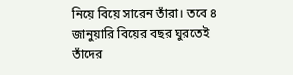নিয়ে বিয়ে সারেন তাঁরা। তবে ৪ জানুয়ারি বিয়ের বছর ঘুরতেই তাঁদের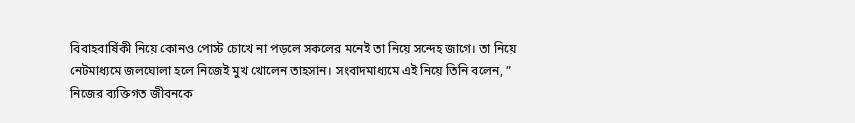বিবাহবার্ষিকী নিয়ে কোনও পোস্ট চোখে না পড়লে সকলের মনেই তা নিয়ে সন্দেহ জাগে। তা নিয়ে নেটমাধ্যমে জলঘোলা হলে নিজেই মুখ খোলেন তাহসান। সংবাদমাধ্যমে এই নিয়ে তিনি বলেন, ” নিজের ব্যক্তিগত জীবনকে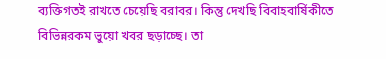ব্যক্তিগতই রাখতে চেয়েছি বরাবর। কিন্তু দেখছি বিবাহবার্ষিকীতে বিভিন্নরকম ভুয়ো খবর ছড়াচ্ছে। তা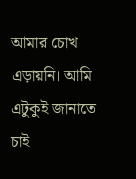আমার চোখ এড়ায়নি। আমি এটুকুই জানাতে চাই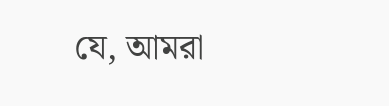যে, আমরা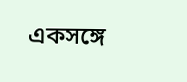একসঙ্গে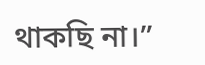থাকছি না।”